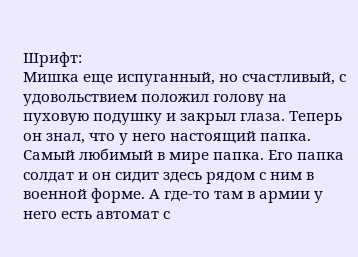Шрифт:
Мишка еще испуганный, но счастливый, с удовольствием положил голову на пуховую подушку и закрыл глаза. Теперь он знал, что у него настоящий папка. Самый любимый в мире папка. Его папка солдат и он сидит здесь рядом с ним в военной форме. А где-то там в армии у него есть автомат с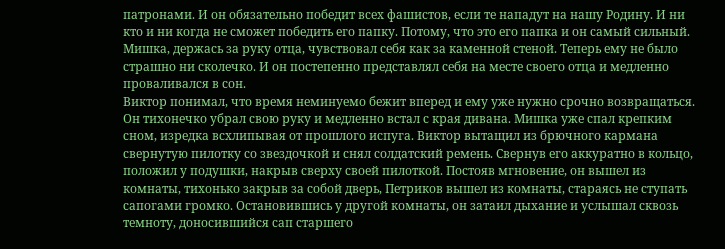патронами. И он обязательно победит всех фашистов, если те нападут на нашу Родину. И ни кто и ни когда не сможет победить его папку. Потому, что это его папка и он самый сильный. Мишка, держась за руку отца, чувствовал себя как за каменной стеной. Теперь ему не было страшно ни сколечко. И он постепенно представлял себя на месте своего отца и медленно проваливался в сон.
Виктор понимал, что время неминуемо бежит вперед и ему уже нужно срочно возвращаться. Он тихонечко убрал свою руку и медленно встал с края дивана. Мишка уже спал крепким сном, изредка всхлипывая от прошлого испуга. Виктор вытащил из брючного кармана свернутую пилотку со звездочкой и снял солдатский ремень. Свернув его аккуратно в кольцо, положил у подушки, накрыв сверху своей пилоткой. Постояв мгновение, он вышел из комнаты, тихонько закрыв за собой дверь, Петриков вышел из комнаты, стараясь не ступать сапогами громко. Остановившись у другой комнаты, он затаил дыхание и услышал сквозь темноту, доносившийся сап старшего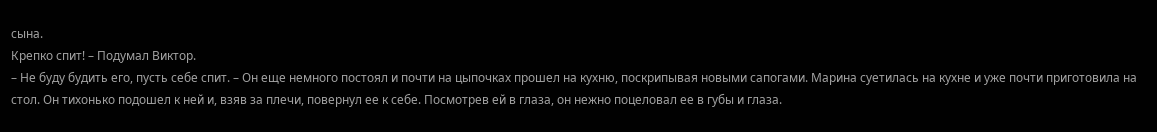сына.
Крепко спит! – Подумал Виктор.
– Не буду будить его, пусть себе спит. – Он еще немного постоял и почти на цыпочках прошел на кухню, поскрипывая новыми сапогами. Марина суетилась на кухне и уже почти приготовила на стол. Он тихонько подошел к ней и, взяв за плечи, повернул ее к себе. Посмотрев ей в глаза, он нежно поцеловал ее в губы и глаза.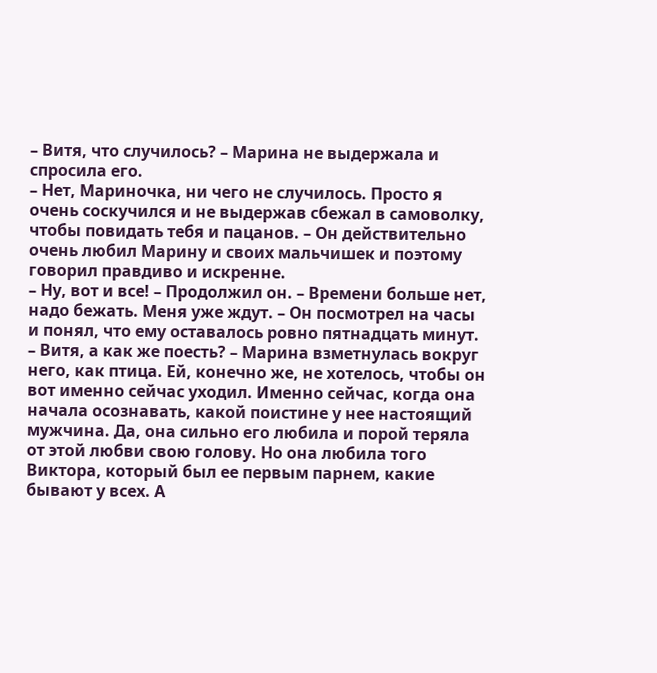– Витя, что случилось? – Марина не выдержала и спросила его.
– Нет, Мариночка, ни чего не случилось. Просто я очень соскучился и не выдержав сбежал в самоволку, чтобы повидать тебя и пацанов. – Он действительно очень любил Марину и своих мальчишек и поэтому говорил правдиво и искренне.
– Ну, вот и все! – Продолжил он. – Времени больше нет, надо бежать. Меня уже ждут. – Он посмотрел на часы и понял, что ему оставалось ровно пятнадцать минут.
– Витя, а как же поесть? – Марина взметнулась вокруг него, как птица. Ей, конечно же, не хотелось, чтобы он вот именно сейчас уходил. Именно сейчас, когда она начала осознавать, какой поистине у нее настоящий мужчина. Да, она сильно его любила и порой теряла от этой любви свою голову. Но она любила того Виктора, который был ее первым парнем, какие бывают у всех. А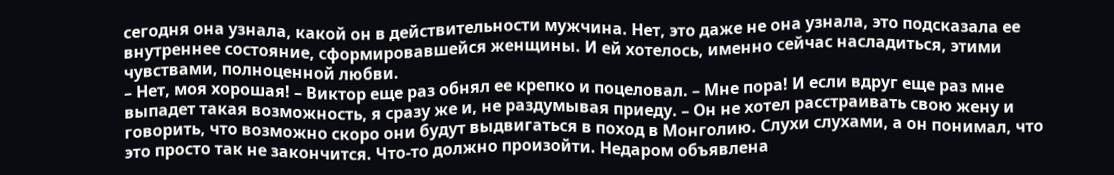сегодня она узнала, какой он в действительности мужчина. Нет, это даже не она узнала, это подсказала ее внутреннее состояние, сформировавшейся женщины. И ей хотелось, именно сейчас насладиться, этими чувствами, полноценной любви.
– Нет, моя хорошая! – Виктор еще раз обнял ее крепко и поцеловал. – Мне пора! И если вдруг еще раз мне выпадет такая возможность, я сразу же и, не раздумывая приеду. – Он не хотел расстраивать свою жену и говорить, что возможно скоро они будут выдвигаться в поход в Монголию. Слухи слухами, а он понимал, что это просто так не закончится. Что-то должно произойти. Недаром объявлена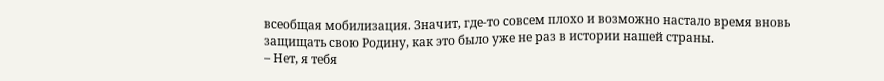всеобщая мобилизация. Значит, где-то совсем плохо и возможно настало время вновь защищать свою Родину, как это было уже не раз в истории нашей страны.
– Нет, я тебя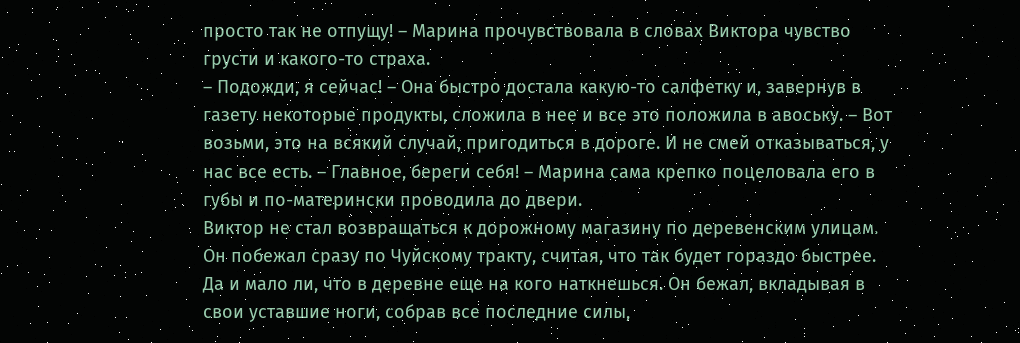просто так не отпущу! – Марина прочувствовала в словах Виктора чувство грусти и какого-то страха.
– Подожди, я сейчас! – Она быстро достала какую-то салфетку и, завернув в газету некоторые продукты, сложила в нее и все это положила в авоську. – Вот возьми, это на всякий случай, пригодиться в дороге. И не смей отказываться, у нас все есть. – Главное, береги себя! – Марина сама крепко поцеловала его в губы и по-матерински проводила до двери.
Виктор не стал возвращаться к дорожному магазину по деревенским улицам. Он побежал сразу по Чуйскому тракту, считая, что так будет гораздо быстрее. Да и мало ли, что в деревне еще на кого наткнешься. Он бежал, вкладывая в свои уставшие ноги, собрав все последние силы,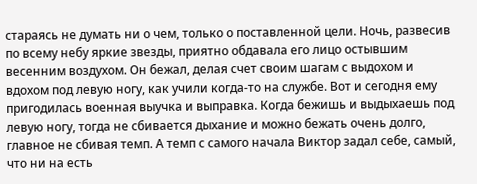стараясь не думать ни о чем, только о поставленной цели. Ночь, развесив по всему небу яркие звезды, приятно обдавала его лицо остывшим весенним воздухом. Он бежал, делая счет своим шагам с выдохом и вдохом под левую ногу, как учили когда-то на службе. Вот и сегодня ему пригодилась военная выучка и выправка. Когда бежишь и выдыхаешь под левую ногу, тогда не сбивается дыхание и можно бежать очень долго, главное не сбивая темп. А темп с самого начала Виктор задал себе, самый, что ни на есть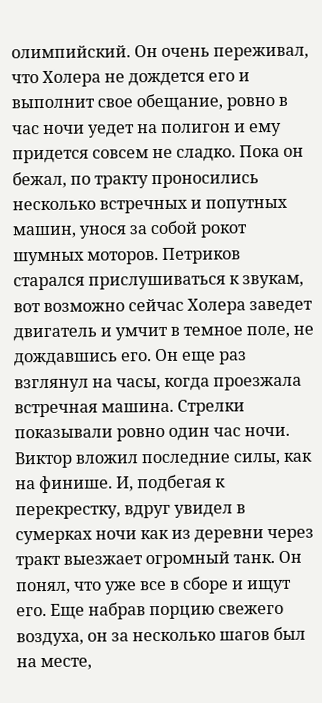олимпийский. Он очень переживал, что Холера не дождется его и выполнит свое обещание, ровно в час ночи уедет на полигон и ему придется совсем не сладко. Пока он бежал, по тракту проносились несколько встречных и попутных машин, унося за собой рокот шумных моторов. Петриков старался прислушиваться к звукам, вот возможно сейчас Холера заведет двигатель и умчит в темное поле, не дождавшись его. Он еще раз взглянул на часы, когда проезжала встречная машина. Стрелки показывали ровно один час ночи. Виктор вложил последние силы, как на финише. И, подбегая к перекрестку, вдруг увидел в сумерках ночи как из деревни через тракт выезжает огромный танк. Он понял, что уже все в сборе и ищут его. Еще набрав порцию свежего воздуха, он за несколько шагов был на месте,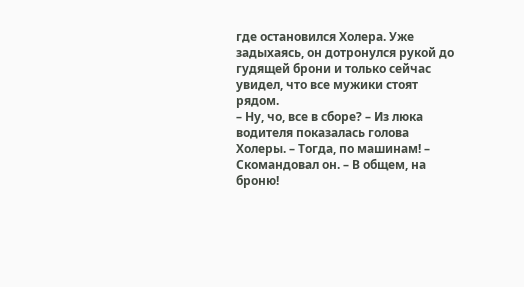где остановился Холера. Уже задыхаясь, он дотронулся рукой до гудящей брони и только сейчас увидел, что все мужики стоят рядом.
– Ну, чо, все в сборе? – Из люка водителя показалась голова Холеры. – Тогда, по машинам! – Скомандовал он. – В общем, на броню!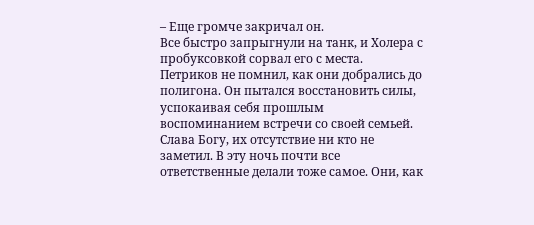– Еще громче закричал он.
Все быстро запрыгнули на танк, и Холера с пробуксовкой сорвал его с места.
Петриков не помнил, как они добрались до полигона. Он пытался восстановить силы, успокаивая себя прошлым воспоминанием встречи со своей семьей. Слава Богу, их отсутствие ни кто не заметил. В эту ночь почти все ответственные делали тоже самое. Они, как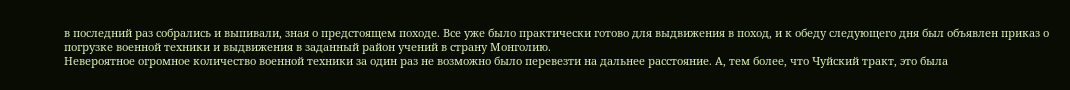в последний раз собрались и выпивали, зная о предстоящем походе. Все уже было практически готово для выдвижения в поход, и к обеду следующего дня был объявлен приказ о погрузке военной техники и выдвижения в заданный район учений в страну Монголию.
Невероятное огромное количество военной техники за один раз не возможно было перевезти на дальнее расстояние. А, тем более, что Чуйский тракт, это была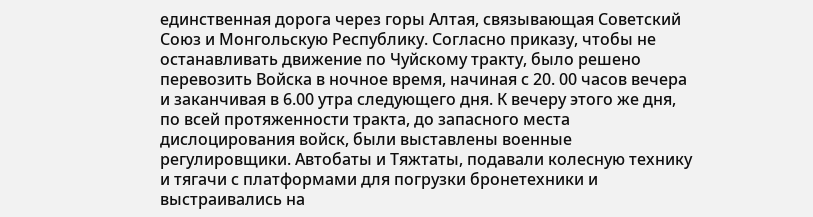единственная дорога через горы Алтая, связывающая Советский Союз и Монгольскую Республику. Согласно приказу, чтобы не останавливать движение по Чуйскому тракту, было решено перевозить Войска в ночное время, начиная с 20. 00 часов вечера и заканчивая в 6.00 утра следующего дня. К вечеру этого же дня, по всей протяженности тракта, до запасного места дислоцирования войск, были выставлены военные регулировщики. Автобаты и Тяжтаты, подавали колесную технику и тягачи с платформами для погрузки бронетехники и выстраивались на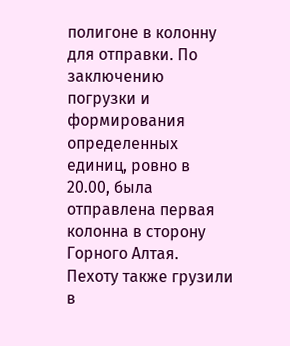полигоне в колонну для отправки. По заключению погрузки и формирования определенных единиц, ровно в 20.00, была отправлена первая колонна в сторону Горного Алтая. Пехоту также грузили в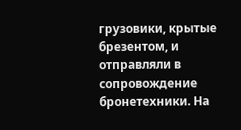грузовики, крытые брезентом, и отправляли в сопровождение бронетехники. На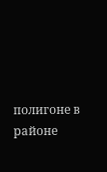полигоне в районе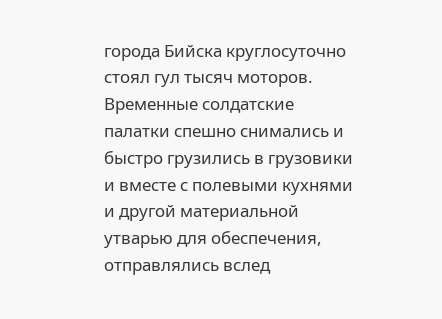города Бийска круглосуточно стоял гул тысяч моторов. Временные солдатские палатки спешно снимались и быстро грузились в грузовики и вместе с полевыми кухнями и другой материальной утварью для обеспечения, отправлялись вслед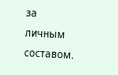за личным составом.